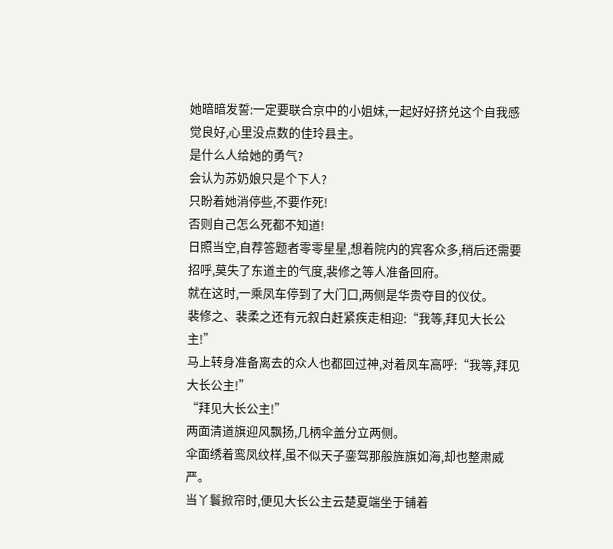她暗暗发誓:一定要联合京中的小姐妹,一起好好挤兑这个自我感觉良好,心里没点数的佳玲县主。
是什么人给她的勇气?
会认为苏奶娘只是个下人?
只盼着她消停些,不要作死!
否则自己怎么死都不知道!
日照当空,自荐答题者零零星星,想着院内的宾客众多,稍后还需要招呼,莫失了东道主的气度,裴修之等人准备回府。
就在这时,一乘凤车停到了大门口,两侧是华贵夺目的仪仗。
裴修之、裴柔之还有元叙白赶紧疾走相迎:“我等,拜见大长公主!”
马上转身准备离去的众人也都回过神,对着凤车高呼:“我等,拜见大长公主!”
“拜见大长公主!”
两面清道旗迎风飘扬,几柄伞盖分立两侧。
伞面绣着鸾凤纹样,虽不似天子銮驾那般旌旗如海,却也整肃威严。
当丫鬟掀帘时,便见大长公主云楚夏端坐于铺着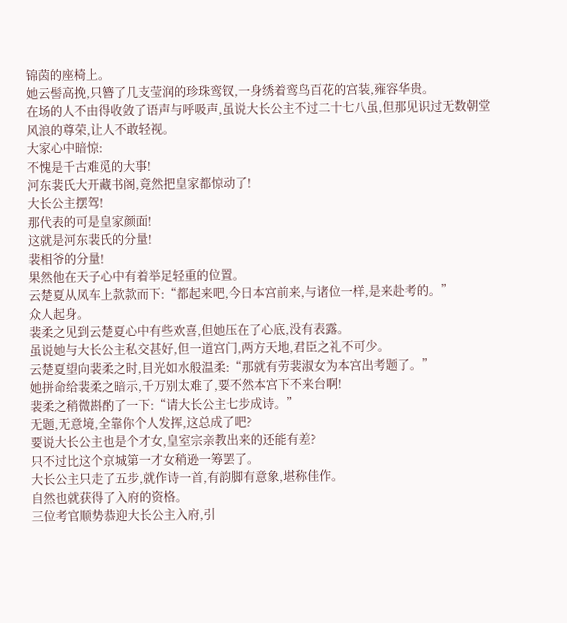锦茵的座椅上。
她云髻高挽,只簪了几支莹润的珍珠鸾钗,一身绣着鸾鸟百花的宫装,雍容华贵。
在场的人不由得收敛了语声与呼吸声,虽说大长公主不过二十七八虽,但那见识过无数朝堂风浪的尊荣,让人不敢轻视。
大家心中暗惊:
不愧是千古难觅的大事!
河东裴氏大开藏书阁,竟然把皇家都惊动了!
大长公主摆驾!
那代表的可是皇家颜面!
这就是河东裴氏的分量!
裴相爷的分量!
果然他在天子心中有着举足轻重的位置。
云楚夏从凤车上款款而下:“都起来吧,今日本宫前来,与诸位一样,是来赴考的。”
众人起身。
裴柔之见到云楚夏心中有些欢喜,但她压在了心底,没有表露。
虽说她与大长公主私交甚好,但一道宫门,两方天地,君臣之礼不可少。
云楚夏望向裴柔之时,目光如水般温柔:“那就有劳裴淑女为本宫出考题了。”
她拼命给裴柔之暗示,千万别太难了,要不然本宫下不来台啊!
裴柔之稍微斟酌了一下:“请大长公主七步成诗。”
无题,无意境,全靠你个人发挥,这总成了吧?
要说大长公主也是个才女,皇室宗亲教出来的还能有差?
只不过比这个京城第一才女稍逊一筹罢了。
大长公主只走了五步,就作诗一首,有韵脚有意象,堪称佳作。
自然也就获得了入府的资格。
三位考官顺势恭迎大长公主入府,引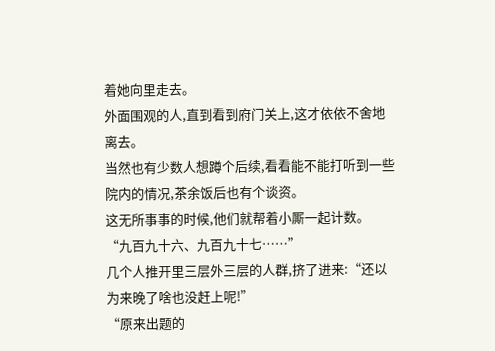着她向里走去。
外面围观的人,直到看到府门关上,这才依依不舍地离去。
当然也有少数人想蹲个后续,看看能不能打听到一些院内的情况,茶余饭后也有个谈资。
这无所事事的时候,他们就帮着小厮一起计数。
“九百九十六、九百九十七……”
几个人推开里三层外三层的人群,挤了进来:“还以为来晚了啥也没赶上呢!”
“原来出题的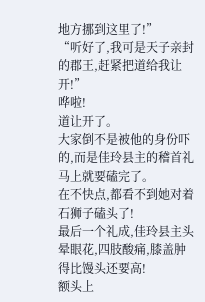地方挪到这里了!”
“听好了,我可是天子亲封的郡王,赶紧把道给我让开!”
哗啦!
道让开了。
大家倒不是被他的身份吓的,而是佳玲县主的稽首礼马上就要磕完了。
在不快点,都看不到她对着石狮子磕头了!
最后一个礼成,佳玲县主头晕眼花,四肢酸痛,膝盖肿得比馒头还要高!
额头上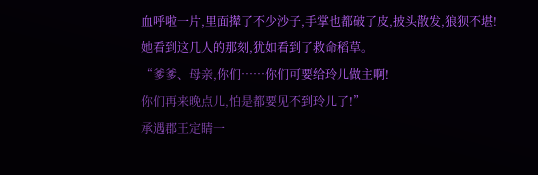血呼啦一片,里面撵了不少沙子,手掌也都破了皮,披头散发,狼狈不堪!
她看到这几人的那刻,犹如看到了救命稻草。
“爹爹、母亲,你们……你们可要给玲儿做主啊!
你们再来晚点儿,怕是都要见不到玲儿了!”
承遇郡王定睛一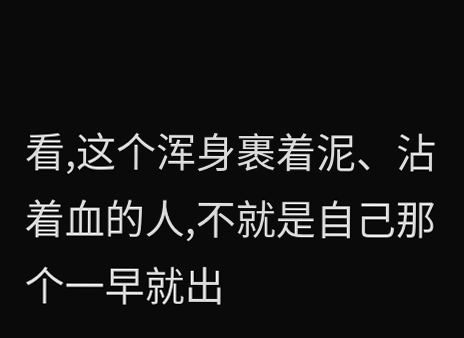看,这个浑身裹着泥、沾着血的人,不就是自己那个一早就出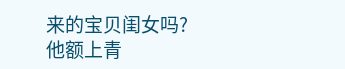来的宝贝闺女吗?
他额上青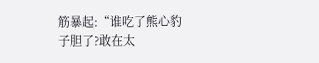筋暴起:“谁吃了熊心豹子胆了?敢在太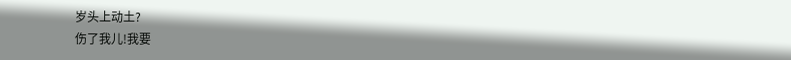岁头上动土?
伤了我儿!我要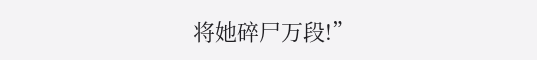将她碎尸万段!”